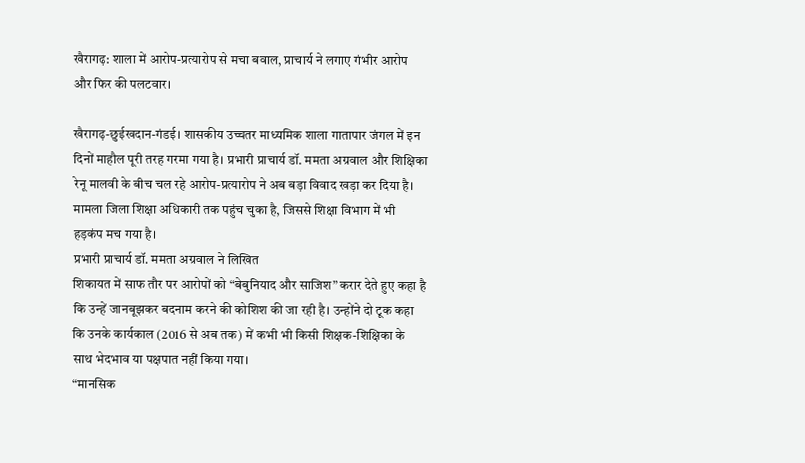खैरागढ़: शाला में आरोप-प्रत्यारोप से मचा बवाल, प्राचार्य ने लगाए गंभीर आरोप और फिर की पलटवार।

खैरागढ़-छुईखदान-गंडई। शासकीय उच्चतर माध्यमिक शाला गातापार जंगल में इन दिनों माहौल पूरी तरह गरमा गया है। प्रभारी प्राचार्य डॉ. ममता अग्रवाल और शिक्षिका रेनू मालवी के बीच चल रहे आरोप-प्रत्यारोप ने अब बड़ा विवाद खड़ा कर दिया है। मामला जिला शिक्षा अधिकारी तक पहुंच चुका है, जिससे शिक्षा विभाग में भी हड़कंप मच गया है।
प्रभारी प्राचार्य डॉ. ममता अग्रवाल ने लिखित
शिकायत में साफ तौर पर आरोपों को “बेबुनियाद और साजिश” करार देते हुए कहा है कि उन्हें जानबूझकर बदनाम करने की कोशिश की जा रही है। उन्होंने दो टूक कहा कि उनके कार्यकाल (2016 से अब तक) में कभी भी किसी शिक्षक-शिक्षिका के साथ भेदभाव या पक्षपात नहीं किया गया।
“मानसिक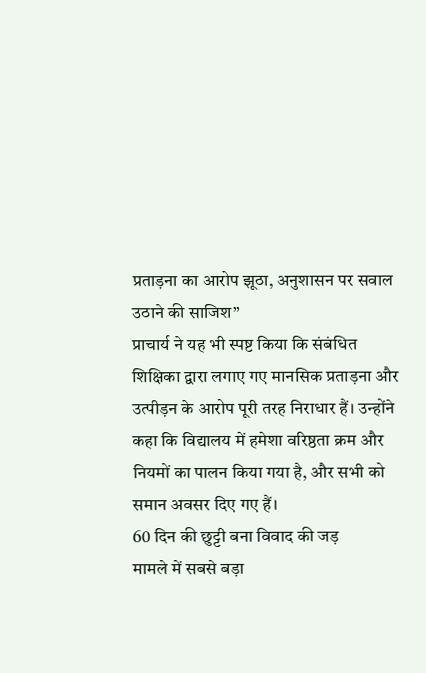प्रताड़ना का आरोप झूठा, अनुशासन पर सवाल उठाने की साजिश”
प्राचार्य ने यह भी स्पष्ट किया कि संबंधित शिक्षिका द्वारा लगाए गए मानसिक प्रताड़ना और उत्पीड़न के आरोप पूरी तरह निराधार हैं। उन्होंने कहा कि विद्यालय में हमेशा वरिष्ठता क्रम और नियमों का पालन किया गया है, और सभी को समान अवसर दिए गए हैं।
60 दिन की छुट्टी बना विवाद की जड़
मामले में सबसे बड़ा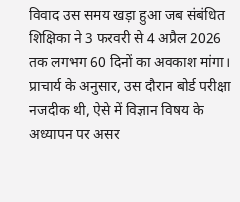विवाद उस समय खड़ा हुआ जब संबंधित शिक्षिका ने 3 फरवरी से 4 अप्रैल 2026 तक लगभग 60 दिनों का अवकाश मांगा। प्राचार्य के अनुसार, उस दौरान बोर्ड परीक्षा नजदीक थी, ऐसे में विज्ञान विषय के अध्यापन पर असर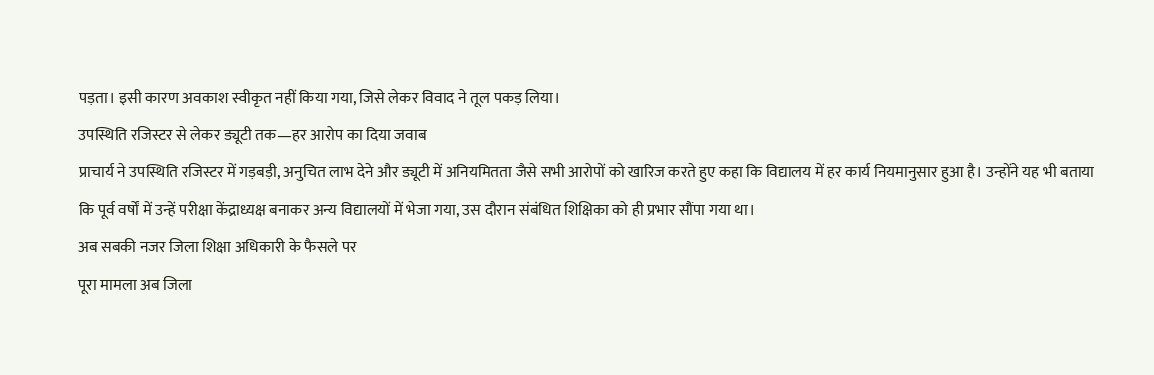पड़ता। इसी कारण अवकाश स्वीकृत नहीं किया गया, जिसे लेकर विवाद ने तूल पकड़ लिया।
उपस्थिति रजिस्टर से लेकर ड्यूटी तक—हर आरोप का दिया जवाब
प्राचार्य ने उपस्थिति रजिस्टर में गड़बड़ी, अनुचित लाभ देने और ड्यूटी में अनियमितता जैसे सभी आरोपों को खारिज करते हुए कहा कि विद्यालय में हर कार्य नियमानुसार हुआ है। उन्होंने यह भी बताया कि पूर्व वर्षों में उन्हें परीक्षा केंद्राध्यक्ष बनाकर अन्य विद्यालयों में भेजा गया, उस दौरान संबंधित शिक्षिका को ही प्रभार सौंपा गया था।
अब सबकी नजर जिला शिक्षा अधिकारी के फैसले पर
पूरा मामला अब जिला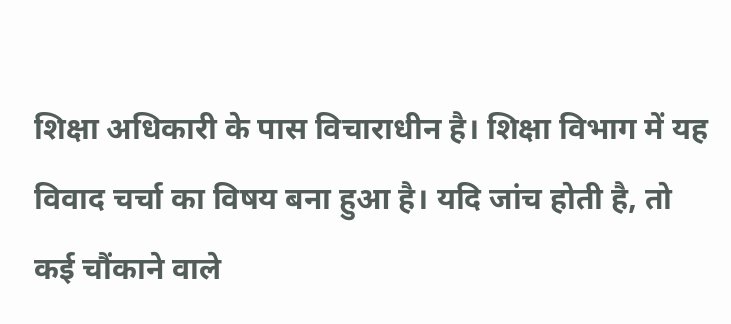शिक्षा अधिकारी के पास विचाराधीन है। शिक्षा विभाग में यह विवाद चर्चा का विषय बना हुआ है। यदि जांच होती है, तो कई चौंकाने वाले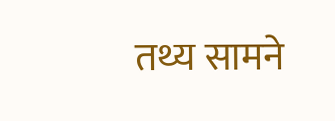तथ्य सामने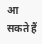आ सकते हैं